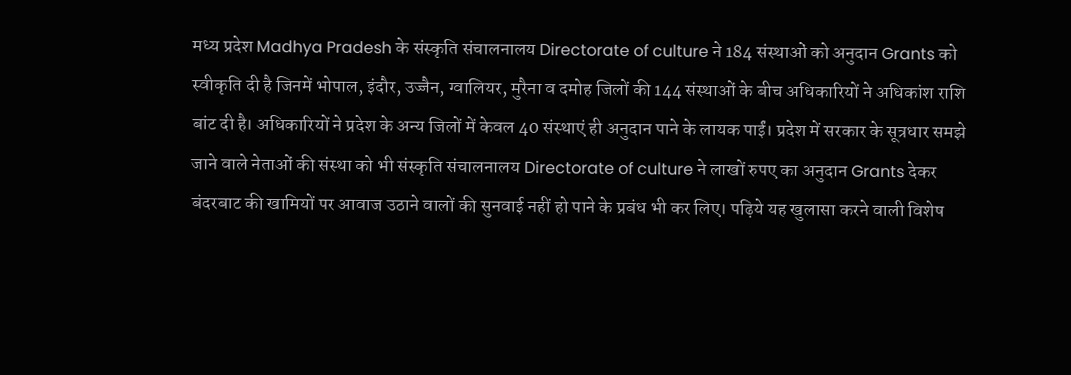मध्य प्रदेश Madhya Pradesh के संस्कृति संचालनालय Directorate of culture ने 184 संस्थाओं को अनुदान Grants को स्वीकृति दी है जिनमें भोपाल, इंदौर, उज्जैन, ग्वालियर, मुरैना व दमोह जिलों की 144 संस्थाओं के बीच अधिकारियों ने अधिकांश राशि बांट दी है। अधिकारियों ने प्रदेश के अन्य जिलों में केवल 40 संस्थाएं ही अनुदान पाने के लायक पाईं। प्रदेश में सरकार के सूत्रधार समझे जाने वाले नेताओं की संस्था को भी संस्कृति संचालनालय Directorate of culture ने लाखों रुपए का अनुदान Grants देकर बंदरबाट की खामियों पर आवाज उठाने वालों की सुनवाई नहीं हो पाने के प्रबंध भी कर लिए। पढ़िये यह खुलासा करने वाली विशेष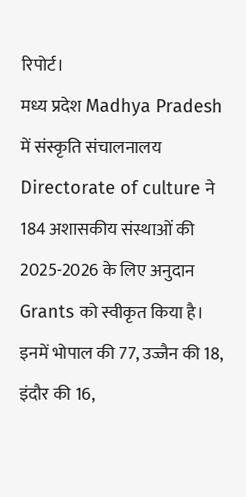रिपोर्ट।
मध्य प्रदेश Madhya Pradesh में संस्कृति संचालनालय Directorate of culture ने 184 अशासकीय संस्थाओं की 2025-2026 के लिए अनुदान Grants को स्वीकृत किया है। इनमें भोपाल की 77, उज्जैन की 18, इंदौर की 16,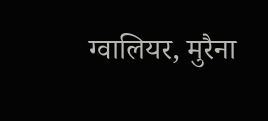ग्वालियर, मुरैना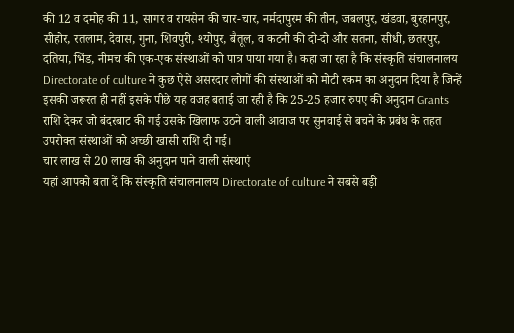की 12 व दमोह की 11, सागर व रायसेन की चार-चार, नर्मदापुरम की तीन, जबलपुर, खंडवा, बुरहानपुर, सीहोर, रतलाम, देवास, गुना, शिवपुरी, श्योपुर, बैतूल, व कटनी की दो-दो और सतना, सीधी, छतरपुर, दतिया, भिंड, नीमच की एक-एक संस्थाओं को पात्र पाया गया है। कहा जा रहा है कि संस्कृति संचालनालय Directorate of culture ने कुछ ऐसे असरदार लोगों की संस्थाओं को मोटी रकम का अनुदान दिया है जिन्हें इसकी जरूरत ही नहीं इसके पीछे यह वजह बताई जा रही है कि 25-25 हजार रुपए की अनुदान Grants राशि देकर जो बंदरबाट की गई उसके खिलाफ उठने वाली आवाज पर सुनवाई से बचने के प्रबंध के तहत उपरोक्त संस्थाओं को अच्छी खासी राशि दी गई।
चार लाख से 20 लाख की अनुदान पाने वाली संस्थाएं
यहां आपको बता दें कि संस्कृति संचालनालय Directorate of culture ने सबसे बड़ी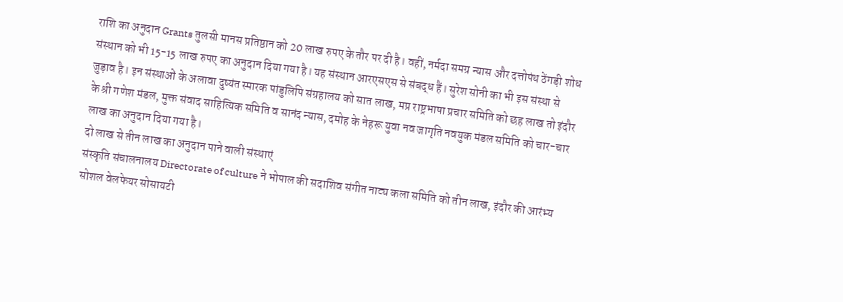राशि का अनुदान Grants तुलसी मानस प्रतिष्ठान को 20 लाख रुपए के तौर पर दी है। वहीं, नर्मदा समग्र न्यास और दत्तोपंथ ठेंगड़ी शोध संस्थान को भी 15-15 लाख रुपए का अनुदान दिया गया है। यह संस्थान आरएसएस से संबद्ध हैं। सुरेश सोनी का भी इस संस्था से जुड़ाव है। इन संस्थाओं के अलावा दुष्यंत स्मारक पांडुलिपि संग्रहालय को सात लाख, मप्र राष्ट्रभाषा प्रचार समिति को छह लाख तो इंदौर के श्री गणेश मंडल, मुक्त संवाद साहित्यिक समिति व सानंद न्यास, दमोह के नेहरू युवा नव जागृति नवयुक मंडल समिति को चार-चार लाख का अनुदान दिया गया है।
दो लाख से तीन लाख का अनुदान पाने वाली संस्थाएं
संस्कृति संचालनालय Directorate of culture ने भोपाल की सदाशिव संगीत नाट्य कला समिति को तीन लाख, इंदौर की आरंभ्य सोशल वेलफेयर सोसायटी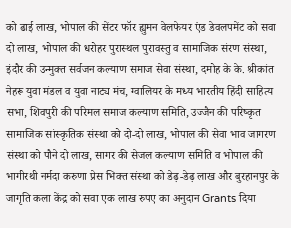को ढाई लाख, भोपाल की सेंटर फॉर ह्युमन वेलफेयर एंड डेवलपमेंट को सवा दो लाख, भोपाल की धरोहर पुरास्थल पुरावस्तु व सामाजिक संरण संस्था, इंदौर की उन्मुक्त सर्वजन कल्याण समाज सेवा संस्था, दमोह के के. श्रीकांत नेहरू युवा मंडल व युवा नाट्य मंच, ग्वालियर के मध्य भारतीय हिंदी साहित्य सभा, शिवपुरी की परिमल समाज कल्याण समिति, उज्जैन की परिष्कृत सामाजिक सांस्कृतिक संस्था को दो-दो लाख, भोपाल की सेवा भाव जागरण संस्था को पौने दो लाख, सागर की सेजल कल्याण समिति व भोपाल की भागीरथी नर्मदा करुणा प्रेस भिक्त संस्था को डेढ़-डेढ़ लाख और बुरहानपुर के जागृति कला केंद्र को सवा एक लाख रुपए का अनुदान Grants दिया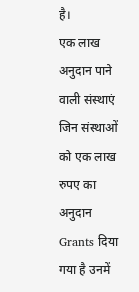है।
एक लाख अनुदान पाने वाली संस्थाएं
जिन संस्थाओं को एक लाख रुपए का अनुदान Grants दिया गया है उनमें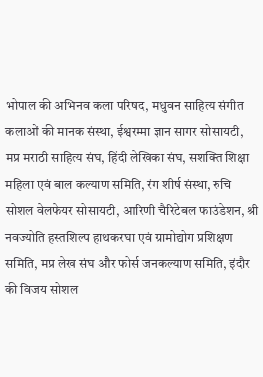भोपाल की अभिनव कला परिषद, मधुवन साहित्य संगीत कलाओं की मानक संस्था, ईश्वरम्मा ज्ञान सागर सोसायटी, मप्र मराठी साहित्य संघ, हिंदी लेखिका संघ, सशक्ति शिक्षा महिला एवं बाल कल्याण समिति, रंग शीर्ष संस्था, रुचि सोशल वेलफेयर सोसायटी, आरिणी चैरिटेबल फाउंडेशन, श्री नवज्योति हस्तशिल्प हाथकरघा एवं ग्रामोद्योग प्रशिक्षण समिति, मप्र लेख संघ और फोर्स जनकल्याण समिति, इंदौर की विजय सोशल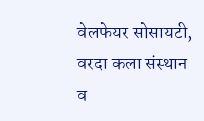वेलफेयर सोसायटी, वरदा कला संस्थान व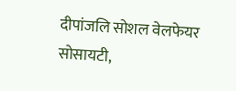दीपांजलि सोशल वेलफेयर सोसायटी,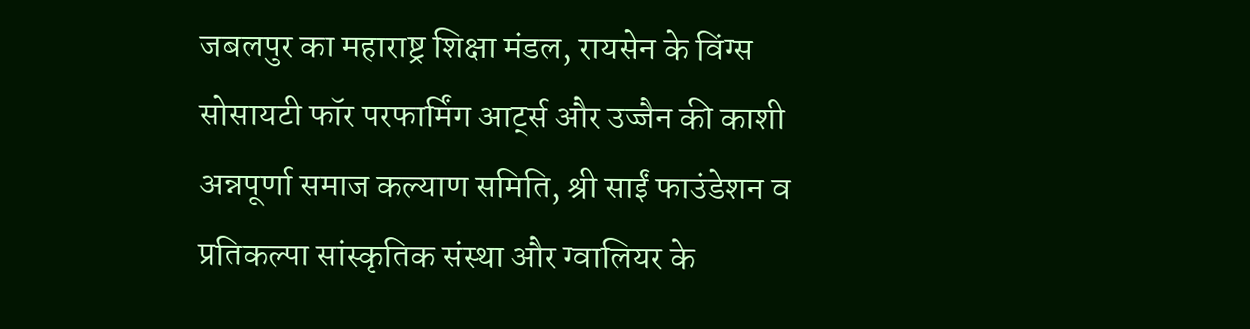जबलपुर का महाराष्ट्र शिक्षा मंडल, रायसेन के विंग्स सोसायटी फॉर परफार्मिंग आर्ट्स और उज्जैन की काशी अन्नपूर्णा समाज कल्याण समिति, श्री साईं फाउंडेशन व प्रतिकल्पा सांस्कृतिक संस्था और ग्वालियर के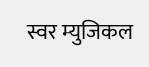स्वर म्युजिकल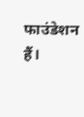फाउंडेशन हैं।